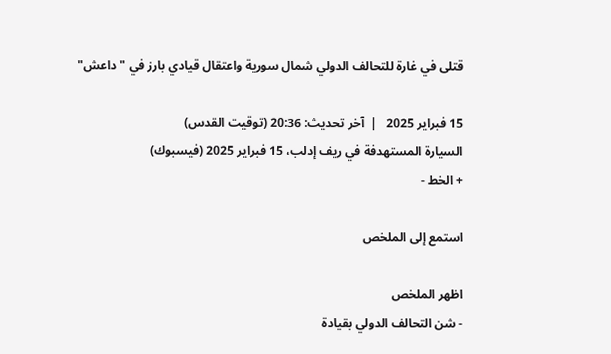قتلى في غارة للتحالف الدولي شمال سورية واعتقال قيادي بارز في "داعش"

15 فبراير 2025   |  آخر تحديث: 20:36 (توقيت القدس)
السيارة المستهدفة في ريف إدلب، 15 فبراير 2025 (فيسبوك)
+ الخط -

استمع إلى الملخص

اظهر الملخص
- شن التحالف الدولي بقيادة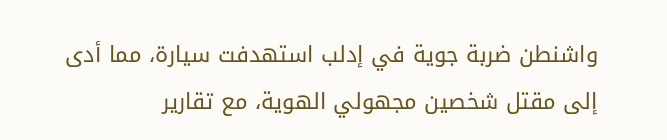واشنطن ضربة جوية في إدلب استهدفت سيارة، مما أدى إلى مقتل شخصين مجهولي الهوية، مع تقارير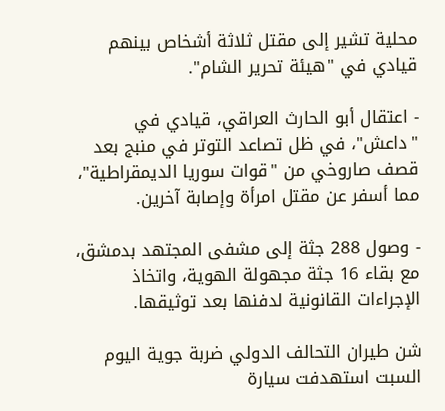محلية تشير إلى مقتل ثلاثة أشخاص بينهم قيادي في "هيئة تحرير الشام".

- اعتقال أبو الحارث العراقي، قيادي في "داعش"، في ظل تصاعد التوتر في منبج بعد قصف صاروخي من "قوات سوريا الديمقراطية"، مما أسفر عن مقتل امرأة وإصابة آخرين.

- وصول 288 جثة إلى مشفى المجتهد بدمشق، مع بقاء 16 جثة مجهولة الهوية، واتخاذ الإجراءات القانونية لدفنها بعد توثيقها.

شن طيران التحالف الدولي ضربة جوية اليوم السبت استهدفت سيارة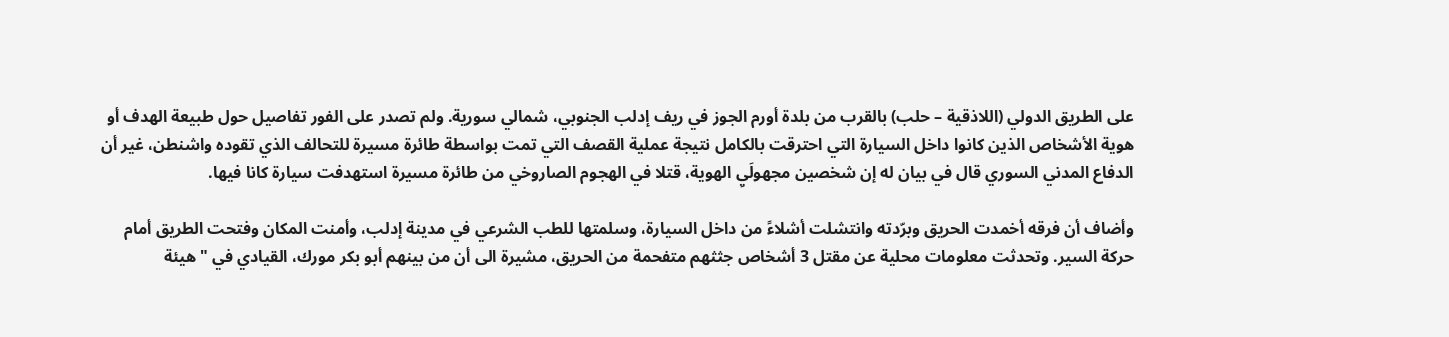على الطريق الدولي (اللاذقية – حلب) بالقرب من بلدة أورم الجوز في ريف إدلب الجنوبي، شمالي سورية. ولم تصدر على الفور تفاصيل حول طبيعة الهدف أو هوية الأشخاص الذين كانوا داخل السيارة التي احترقت بالكامل نتيجة عملية القصف التي تمت بواسطة طائرة مسيرة للتحالف الذي تقوده واشنطن، غير أن الدفاع المدني السوري قال في بيان له إن شخصين مجهولَيِ الهوية، قتلا في الهجوم الصاروخي من طائرة مسيرة استهدفت سيارة كانا فيها.

وأضاف أن فرقه أخمدت الحريق وبرّدته وانتشلت أشلاءً من داخل السيارة، وسلمتها للطب الشرعي في مدينة إدلب، وأمنت المكان وفتحت الطريق أمام حركة السير. وتحدثت معلومات محلية عن مقتل 3 أشخاص جثثهم متفحمة من الحريق، مشيرة الى أن من بينهم أبو بكر مورك، القيادي في "هيئة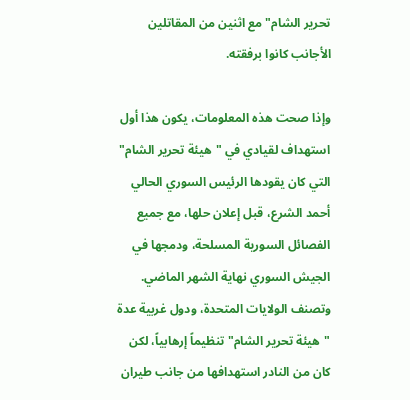تحرير الشام" مع اثنين من المقاتلين الأجانب كانوا برفقته.

وإذا صحت هذه المعلومات، يكون هذا أول استهداف لقيادي في "هيئة تحرير الشام" التي كان يقودها الرئيس السوري الحالي أحمد الشرع، قبل إعلان حلها، مع جميع الفصائل السورية المسلحة، ودمجها في الجيش السوري نهاية الشهر الماضي. وتصنف الولايات المتحدة، ودول غربية عدة "هيئة تحرير الشام" تنظيماً إرهابياً، لكن كان من النادر استهدافها من جانب طيران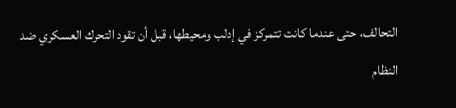التحالف، حتى عندما كانت تتمركز في إدلب ومحيطها، قبل أن تقود التحرك العسكري ضد النظام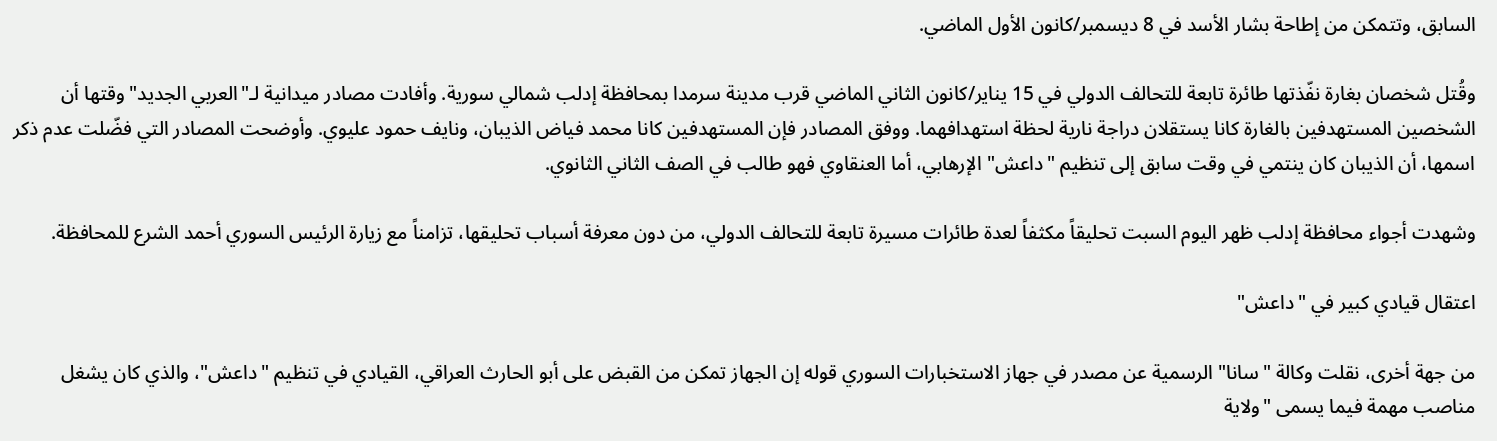السابق، وتتمكن من إطاحة بشار الأسد في 8 ديسمبر/كانون الأول الماضي.

وقُتل شخصان بغارة نفّذتها طائرة تابعة للتحالف الدولي في 15 يناير/كانون الثاني الماضي قرب مدينة سرمدا بمحافظة إدلب شمالي سورية. وأفادت مصادر ميدانية لـ"العربي الجديد" وقتها أن الشخصين المستهدفين بالغارة كانا يستقلان دراجة نارية لحظة استهدافهما. ووفق المصادر فإن المستهدفين كانا محمد فياض الذيبان، ونايف حمود عليوي. وأوضحت المصادر التي فضّلت عدم ذكر اسمها، أن الذيبان كان ينتمي في وقت سابق إلى تنظيم "داعش" الإرهابي، أما العنقاوي فهو طالب في الصف الثاني الثانوي.

وشهدت أجواء محافظة إدلب ظهر اليوم السبت تحليقاً مكثفاً لعدة طائرات مسيرة تابعة للتحالف الدولي، من دون معرفة أسباب تحليقها، تزامناً مع زيارة الرئيس السوري أحمد الشرع للمحافظة.

اعتقال قيادي كبير في "داعش"

من جهة أخرى، نقلت وكالة "سانا" الرسمية عن مصدر في جهاز الاستخبارات السوري قوله إن الجهاز تمكن من القبض على أبو الحارث العراقي، القيادي في تنظيم "داعش"، والذي كان يشغل مناصب مهمة فيما يسمى "ولاية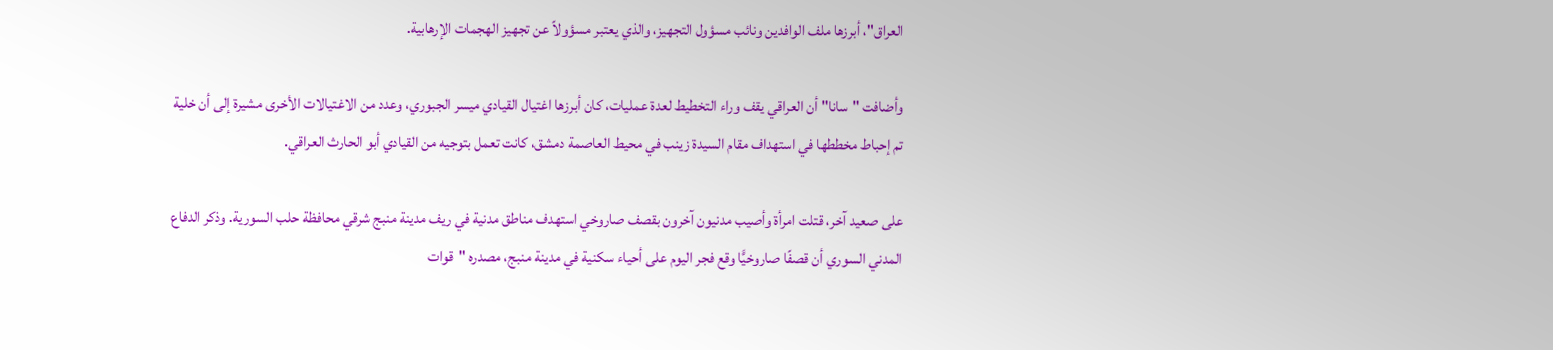العراق"، أبرزها ملف الوافدين ونائب مسؤول التجهيز، والذي يعتبر مسؤولاً عن تجهيز الهجمات الإرهابية.

وأضافت "سانا" أن العراقي يقف وراء التخطيط لعدة عمليات، كان أبرزها اغتيال القيادي ميسر الجبوري، وعدد من الاغتيالات الأخرى مشيرة إلى أن خلية تم إحباط مخططها في استهداف مقام السيدة زينب في محيط العاصمة دمشق، كانت تعمل بتوجيه من القيادي أبو الحارث العراقي.

على صعيد آخر، قتلت امرأة وأصيب مدنيون آخرون بقصف صاروخي استهدف مناطق مدنية في ريف مدينة منبج شرقي محافظة حلب السورية. وذكر الدفاع المدني السوري أن قصفًا صاروخيًّا وقع فجر اليوم على أحياء سكنية في مدينة منبج، مصدره "قوات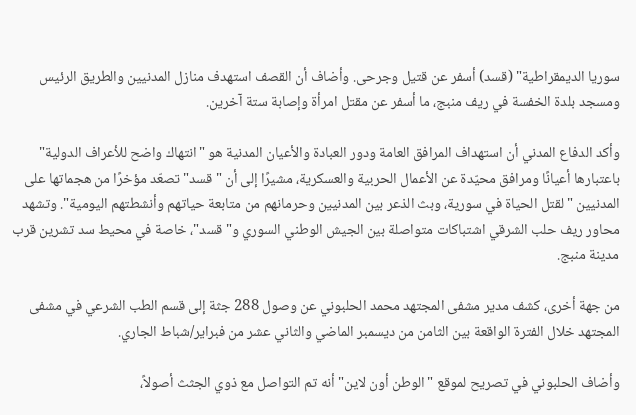سوريا الديمقراطية" (قسد) أسفر عن قتيل وجرحى. وأضاف أن القصف استهدف منازل المدنيين والطريق الرئيس ومسجد بلدة الخفسة في ريف منبج، ما أسفر عن مقتل امرأة وإصابة ستة آخرين.

وأكد الدفاع المدني أن استهداف المرافق العامة ودور العبادة والأعيان المدنية هو "انتهاك واضح للأعراف الدولية" باعتبارها أعيانًا ومرافق محيّدة عن الأعمال الحربية والعسكرية، مشيرًا إلى أن "قسد" تصعّد مؤخرًا من هجماتها على المدنيين "لقتل الحياة في سورية، وبث الذعر بين المدنيين وحرمانهم من متابعة حياتهم وأنشطتهم اليومية". وتشهد محاور ريف حلب الشرقي اشتباكات متواصلة بين الجيش الوطني السوري و"قسد"، خاصة في محيط سد تشرين قرب مدينة منبج.

من جهة أخرى، كشف مدير مشفى المجتهد محمد الحلبوني عن وصول 288 جثة إلى قسم الطب الشرعي في مشفى المجتهد خلال الفترة الواقعة بين الثامن من ديسمبر الماضي والثاني عشر من فبراير/شباط الجاري.

وأضاف الحلبوني في تصريح لموقع "الوطن أون لاين" أنه تم التواصل مع ذوي الجثث أصولاً،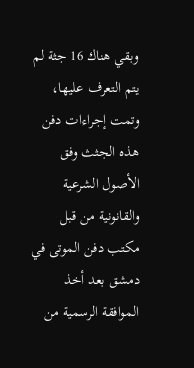وبقي هناك 16 جثة لم يتم التعرف عليها، وتمت إجراءات دفن هذه الجثث وفق الأصول الشرعية والقانونية من قبل مكتب دفن الموتى في دمشق بعد أخذ الموافقة الرسمية من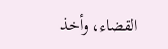القضاء، وأخذ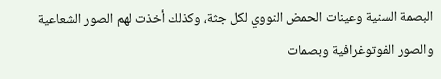البصمة السنية وعينات الحمض النووي لكل جثة، وكذلك أخذت لهم الصور الشعاعية والصور الفوتوغرافية وبصمات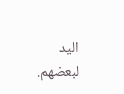اليد لبعضهم.